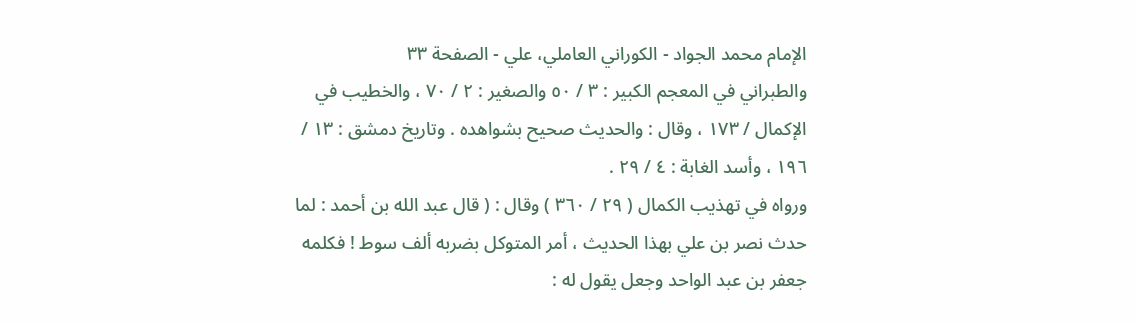الإمام محمد الجواد - الكوراني العاملي، علي - الصفحة ٣٣
والطبراني في المعجم الكبير : ٣ / ٥٠ والصغير : ٢ / ٧٠ ، والخطيب في الإكمال / ١٧٣ ، وقال : والحديث صحيح بشواهده . وتاريخ دمشق : ١٣ / ١٩٦ ، وأسد الغابة : ٤ / ٢٩ .
ورواه في تهذيب الكمال ( ٢٩ / ٣٦٠ ) وقال : ( قال عبد الله بن أحمد : لما حدث نصر بن علي بهذا الحديث ، أمر المتوكل بضربه ألف سوط ! فكلمه جعفر بن عبد الواحد وجعل يقول له :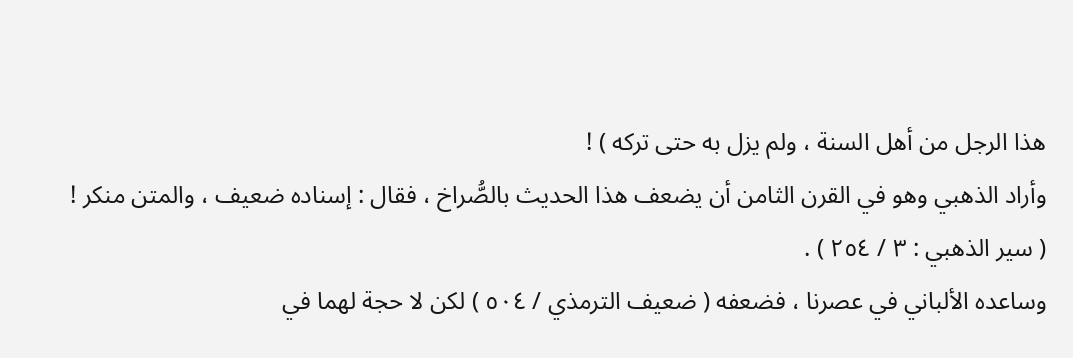هذا الرجل من أهل السنة ، ولم يزل به حتى تركه ) !
وأراد الذهبي وهو في القرن الثامن أن يضعف هذا الحديث بالصُّراخ ، فقال : إسناده ضعيف ، والمتن منكر ! ( سير الذهبي : ٣ / ٢٥٤ ) .
وساعده الألباني في عصرنا ، فضعفه ( ضعيف الترمذي / ٥٠٤ ) لكن لا حجة لهما في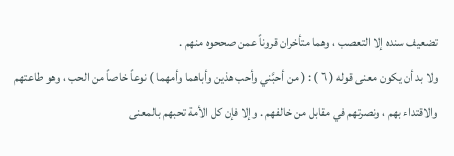تضعيف سنده إلا التعصب ، وهما متأخران قروناً عمن صححوه منهم .
ولا بد أن يكون معنى قوله ( ٦ ) : ( من أحبَّني وأحب هذين وأباهما وأمهما ) نوعاً خاصاً من الحب ، وهو طاعتهم والاقتداء بهم ، ونصرتهم في مقابل من خالفهم . وإلا فإن كل الأمة تحبهم بالمعنى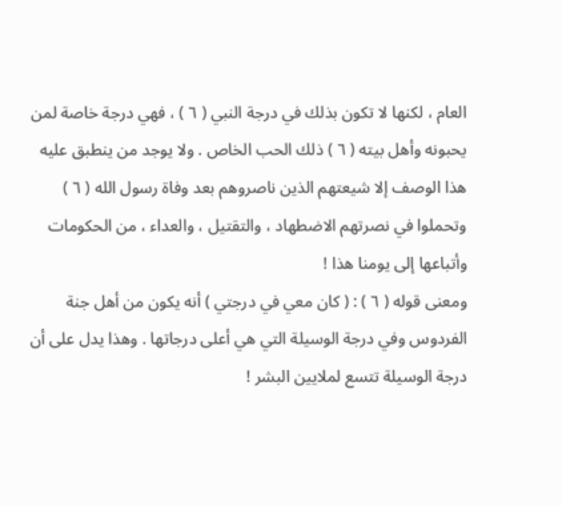العام ، لكنها لا تكون بذلك في درجة النبي ( ٦ ) ، فهي درجة خاصة لمن يحبونه وأهل بيته ( ٦ ) ذلك الحب الخاص . ولا يوجد من ينطبق عليه هذا الوصف إلا شيعتهم الذين ناصروهم بعد وفاة رسول الله ( ٦ ) وتحملوا في نصرتهم الاضطهاد ، والتقتيل ، والعداء ، من الحكومات وأتباعها إلى يومنا هذا !
ومعنى قوله ( ٦ ) : ( كان معي في درجتي ) أنه يكون من أهل جنة الفردوس وفي درجة الوسيلة التي هي أعلى درجاتها . وهذا يدل على أن درجة الوسيلة تتسع لملايين البشر !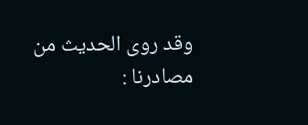وقد روى الحديث من مصادرنا :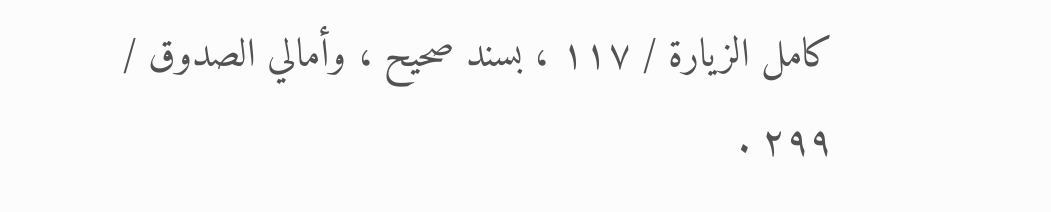كامل الزيارة / ١١٧ ، بسند صحيح ، وأمالي الصدوق / ٢٩٩ .